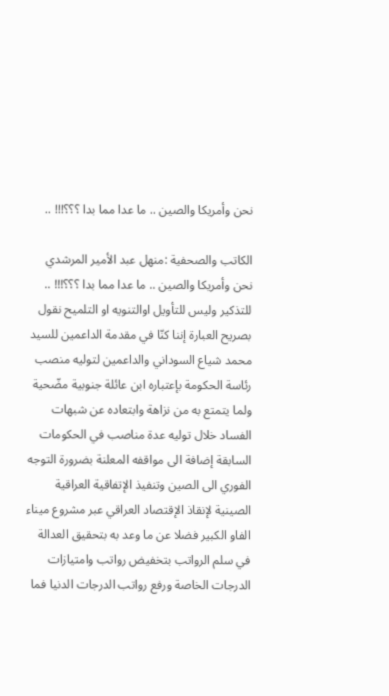نحن وأمريكا والصين .. ما عدا مما بدا ؟؟؟!!! ..

الكاتب والصحفية :منهل عبد الأمير المرشدي
نحن وأمريكا والصين .. ما عدا مما بدا ؟؟؟!!! ..
للتذكير وليس للتأويل اوالتنويه او التلميح نقول بصريح العبارة إننا كنّا في مقدمة الداعمين للسيد محمد شياع السوداني والداعمين لتوليه منصب رئاسة الحكومة بإعتباره ابن عائلة جنوبية مضّحية ولما يتمتع به من نزاهة وابتعاده عن شبهات الفساد خلال توليه عدة مناصب في الحكومات السابقة إضافة الى مواقفه المعلنة بضرورة التوجه الفوري الى الصين وتنفيذ الإتفاقية العراقية الصينية لإنقاذ الإقتصاد العراقي عبر مشروع ميناء الفاو الكبير فضلا عن ما وعد به بتحقيق العدالة في سلم الرواتب بتخفيض رواتب وامتيازات الدرجات الخاصة ورفع رواتب الدرجات الدنيا فما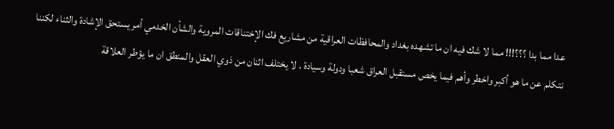عدا مما بدا ؟؟؟!!! مما لا شك فيه ان ما تشهده بغداد والمحافظات العراقية من مشاريع فك الإختناقات المروية والشأن الخدمي أمر يستحق الإشادة والثناء لكننا نتكلم عن ما هو أكبر واخطر وأهم فيما يخص مستقبل العراق شعبا ودولة وسيادة . لا يختلف اثنان من ذوي العقل والمنطق ان ما يؤطر العلاقة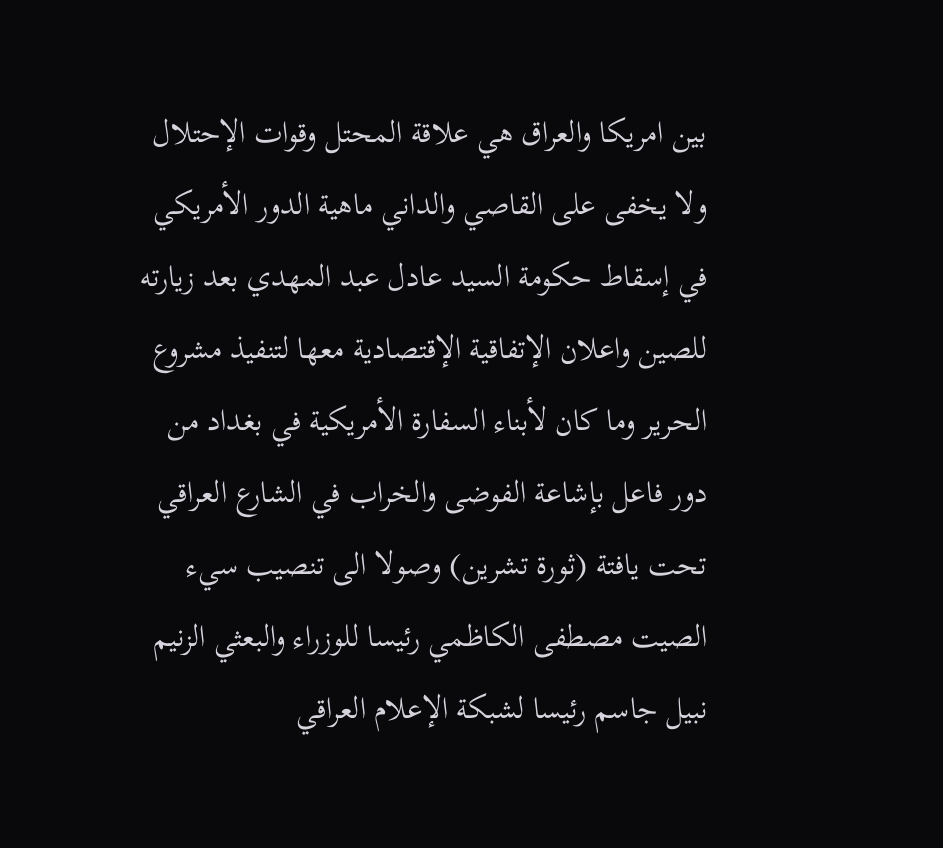بين امريكا والعراق هي علاقة المحتل وقوات الإحتلال ولا يخفى على القاصي والداني ماهية الدور الأمريكي في إسقاط حكومة السيد عادل عبد المهدي بعد زيارته للصين واعلان الإتفاقية الإقتصادية معها لتنفيذ مشروع الحرير وما كان لأبناء السفارة الأمريكية في بغداد من دور فاعل بإشاعة الفوضى والخراب في الشارع العراقي تحت يافتة (ثورة تشرين) وصولا الى تنصيب سيء الصيت مصطفى الكاظمي رئيسا للوزراء والبعثي الزنيم نبيل جاسم رئيسا لشبكة الإعلام العراقي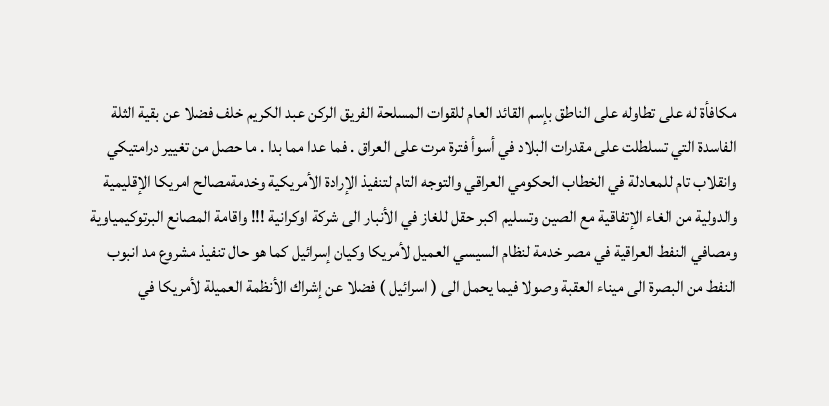مكافأة له على تطاوله على الناطق بإسم القائد العام للقوات المسلحة الفريق الركن عبد الكريم خلف فضلا عن بقية الثلة الفاسدة التي تسلطلت على مقدرات البلاد في أسوأ فترة مرت على العراق . فما عدا مما بدا . ما حصل من تغيير درامتيكي وانقلاب تام للمعادلة في الخطاب الحكومي العراقي والتوجه التام لتنفيذ الإرادة الأمريكية وخدمةمصالح امريكا الإقليمية والدولية من الغاء الإتفاقية مع الصين وتسليم اكبر حقل للغاز في الأنبار الى شركة اوكرانية !!! واقامة المصانع البرتوكيمياوية ومصافي النفط العراقية في مصر خدمة لنظام السيسي العميل لأمريكا وكيان إسرائيل كما هو حال تنفيذ مشروع مد انبوب النفط من البصرة الى ميناء العقبة وصولا فيما يحمل الى ( اسرائيل ) فضلا عن إشراك الأنظمة العميلة لأمريكا في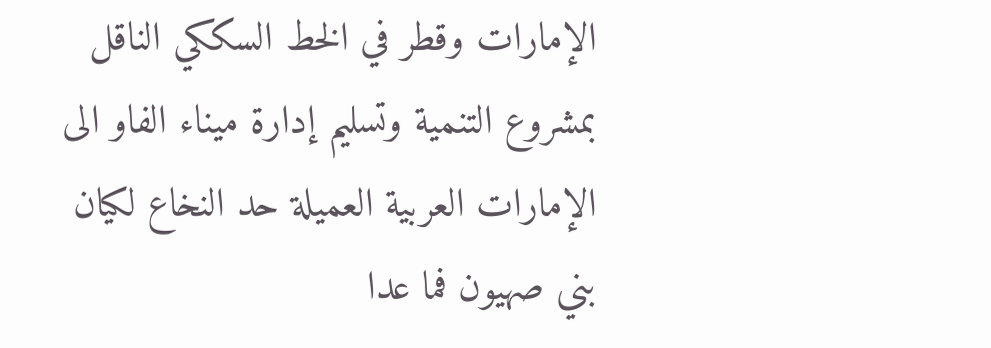الإمارات وقطر في الخط السككي الناقل بمشروع التنمية وتسليم إدارة ميناء الفاو الى الإمارات العربية العميلة حد النخاع لكيان بني صهيون فما عدا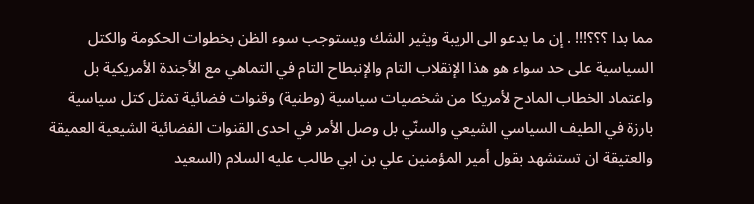مما بدا ؟؟؟!!! . إن ما يدعو الى الريبة ويثير الشك ويستوجب سوء الظن بخطوات الحكومة والكتل السياسية على حد سواء هو هذا الإنقلاب التام والإنبطاح التام في التماهي مع الأجندة الأمريكية بل واعتماد الخطاب المادح لأمريكا من شخصيات سياسية (وطنية) وقنوات فضائية تمثل كتل سياسية بارزة في الطيف السياسي الشيعي والسنّي بل وصل الأمر في احدى القنوات الفضائية الشيعية العميقة والعتيقة ان تستشهد بقول أمير المؤمنين علي بن ابي طالب عليه السلام (السعيد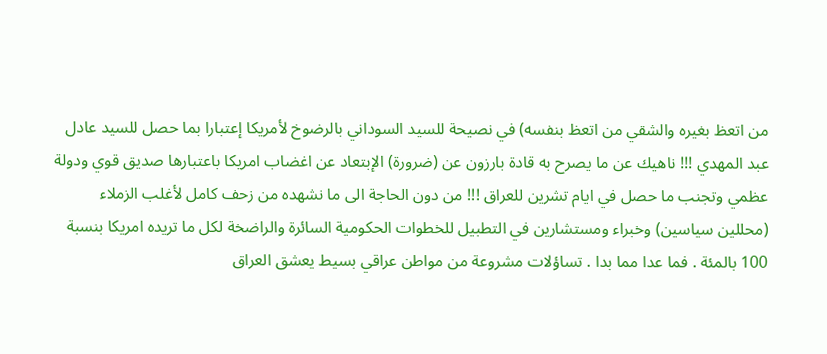من اتعظ بغيره والشقي من اتعظ بنفسه) في نصيحة للسيد السوداني بالرضوخ لأمريكا إعتبارا بما حصل للسيد عادل عبد المهدي !!! ناهيك عن ما يصرح به قادة بارزون عن (ضرورة) الإبتعاد عن اغضاب امريكا باعتبارها صديق قوي ودولة عظمي وتجنب ما حصل في ايام تشرين للعراق !!! من دون الحاجة الى ما نشهده من زحف كامل لأغلب الزملاء (محللين سياسين) وخبراء ومستشارين في التطبيل للخطوات الحكومية السائرة والراضخة لكل ما تريده امريكا بنسبة 100 بالمئة . فما عدا مما بدا . تساؤلات مشروعة من مواطن عراقي بسيط يعشق العراق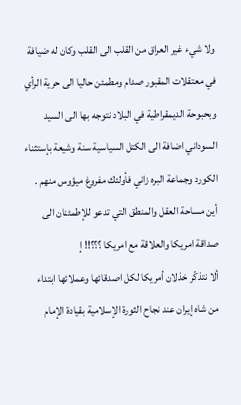ولا شيء غير العراق من القلب الى القلب وكان له ضيافة في معتقلات المقبور صدام ومطمئن حاليا الى حرية الرأي وبحبوحة الديمقراطية في البلاد نتوجه بها الى السيد السوداني اضافة الى الكتل السياسية سنة وشيعة بإستثناء الكورد وجماعة البره زاني فأولئك مفروغ ميؤوس منهم . أين مساحة العقل والمنطق التي تدعو للإطمئنان الى صداقة امريكا والعلاقة مع امريكا ؟؟؟!! إ
ألا نتذكّر خذلان أمريكا لكل اصدقائها وعملائها ابتداء من شاه إيران عند نجاح الثورة الإسلامية بقيادة الإمام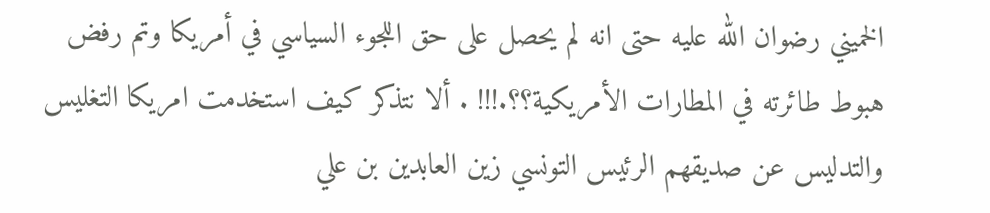الخميني رضوان الله عليه حتى انه لم يحصل على حق اللجوء السياسي في أمريكا وتم رفض هبوط طائرته في المطارات الأمريكية؟؟.!!! . ألا نتذكر كيف استخدمت امريكا التغليس والتدليس عن صديقهم الرئيس التونسي زين العابدين بن علي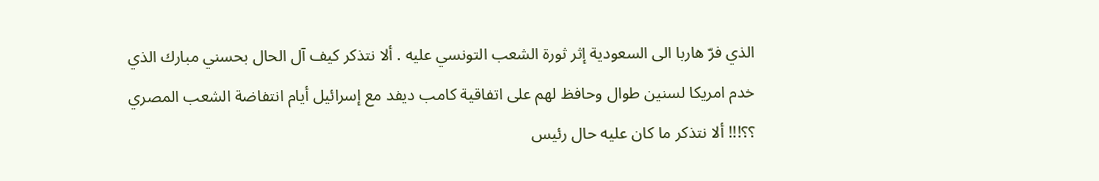الذي فرّ هاربا الى السعودية إثر ثورة الشعب التونسي عليه . ألا نتذكر كيف آل الحال بحسني مبارك الذي خدم امريكا لسنين طوال وحافظ لهم على اتفاقية كامب ديفد مع إسرائيل أيام انتفاضة الشعب المصري ؟؟!!! ألا نتذكر ما كان عليه حال رئيس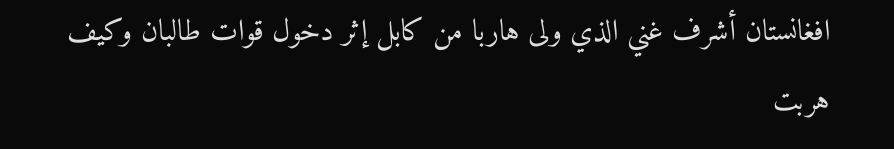افغانستان أشرف غني الذي ولى هاربا من كابل إثر دخول قوات طالبان وكيف هربت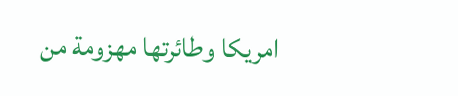امريكا وطائرتها مهزومة من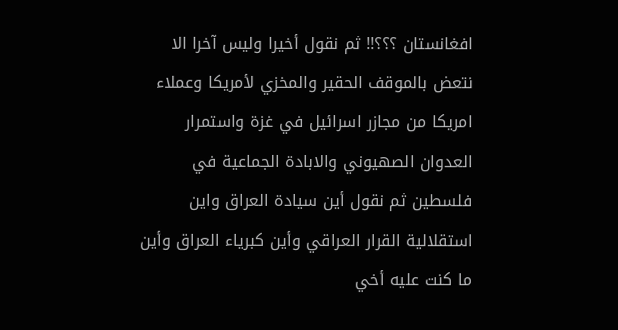افغانستان ؟؟؟!! ثم نقول أخيرا وليس آخرا الا نتعض بالموقف الحقير والمخزي لأمريكا وعملاء امريكا من مجازر اسرائيل في غزة واستمرار العدوان الصهيوني والابادة الجماعية في فلسطين ثم نقول أين سيادة العراق واين استقلالية القرار العراقي وأين كبرياء العراق وأين ما كنت عليه أخي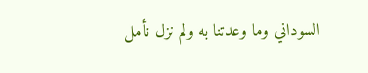السوداني وما وعدتنا به ولم نزل نأمل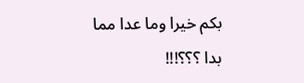بكم خيرا وما عدا مما بدا ؟؟؟!!!